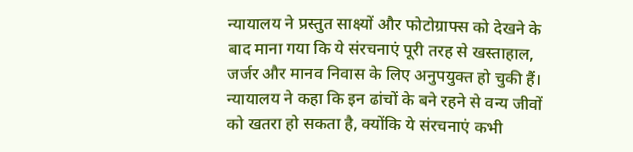न्यायालय ने प्रस्तुत साक्ष्यों और फोटोग्राफ्स को देखने के बाद माना गया कि ये संरचनाएं पूरी तरह से खस्ताहाल, जर्जर और मानव निवास के लिए अनुपयुक्त हो चुकी हैं। न्यायालय ने कहा कि इन ढांचों के बने रहने से वन्य जीवों को खतरा हो सकता है, क्योंकि ये संरचनाएं कभी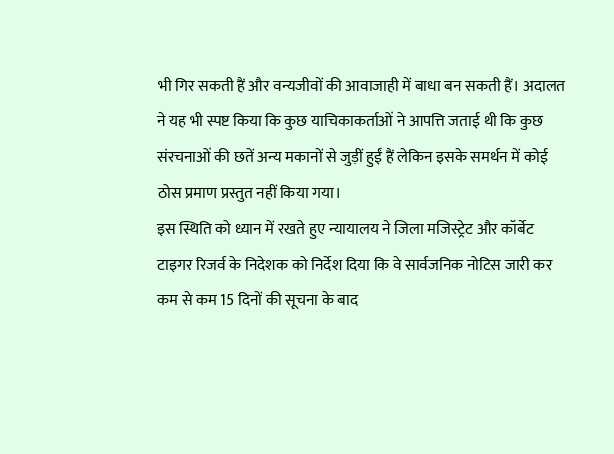भी गिर सकती हैं और वन्यजीवों की आवाजाही में बाधा बन सकती हैं। अदालत ने यह भी स्पष्ट किया कि कुछ याचिकाकर्ताओं ने आपत्ति जताई थी कि कुछ संरचनाओं की छतें अन्य मकानों से जुड़ीं हुईं हैं लेकिन इसके समर्थन में कोई ठोस प्रमाण प्रस्तुत नहीं किया गया।
इस स्थिति को ध्यान में रखते हुए न्यायालय ने जिला मजिस्ट्रेट और कॉर्बेट टाइगर रिजर्व के निदेशक को निर्देश दिया कि वे सार्वजनिक नोटिस जारी कर कम से कम 15 दिनों की सूचना के बाद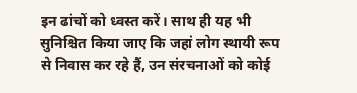इन ढांचों को ध्वस्त करें। साथ ही यह भी सुनिश्चित किया जाए कि जहां लोग स्थायी रूप से निवास कर रहे हैं, उन संरचनाओं को कोई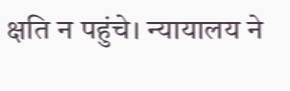क्षति न पहुंचे। न्यायालय ने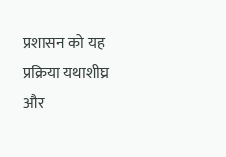प्रशासन को यह प्रक्रिया यथाशीघ्र और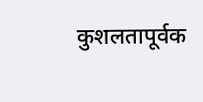कुशलतापूर्वक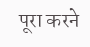पूरा करने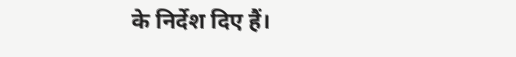के निर्देश दिए हैं।